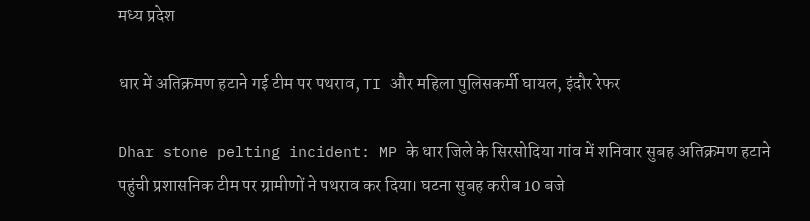मध्य प्रदेश

धार में अतिक्रमण हटाने गई टीम पर पथराव, TI और महिला पुलिसकर्मी घायल, इंदौर रेफर

Dhar stone pelting incident: MP के धार जिले के सिरसोदिया गांव में शनिवार सुबह अतिक्रमण हटाने पहुंची प्रशासनिक टीम पर ग्रामीणों ने पथराव कर दिया। घटना सुबह करीब 10 बजे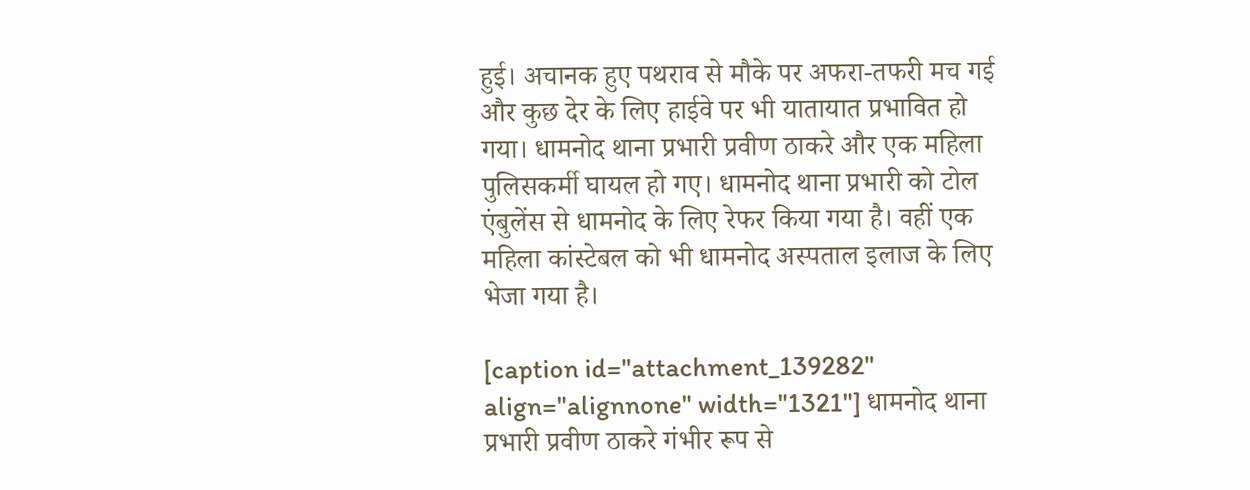हुई। अचानक हुए पथराव से मौके पर अफरा-तफरी मच गई और कुछ देर के लिए हाईवे पर भी यातायात प्रभावित हो गया। धामनोद थाना प्रभारी प्रवीण ठाकरे और एक महिला पुलिसकर्मी घायल हो गए। धामनोद थाना प्रभारी को टोल एंबुलेंस से धामनोद के लिए रेफर किया गया है। वहीं एक महिला कांस्टेबल को भी धामनोद अस्पताल इलाज के लिए भेजा गया है।

[caption id="attachment_139282" align="alignnone" width="1321"] धामनोद थाना प्रभारी प्रवीण ठाकरे गंभीर रूप से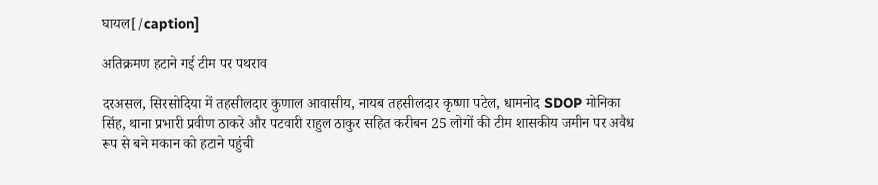घायल[/caption]

अतिक्रमण हटाने गई टीम पर पथराव

दरअसल, सिरसोदिया में तहसीलदार कुणाल आवासीय, नायब तहसीलदार कृष्णा पटेल, धामनोद SDOP मोनिका सिंह, थाना प्रभारी प्रवीण ठाकरे और पटवारी राहुल ठाकुर सहित करीबन 25 लोगों की टीम शासकीय जमीन पर अवैध रूप से बने मकान को हटाने पहुंची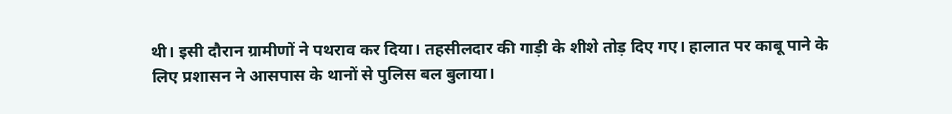थी। इसी दौरान ग्रामीणों ने पथराव कर दिया। तहसीलदार की गाड़ी के शीशे तोड़ दिए गए। हालात पर काबू पाने के लिए प्रशासन ने आसपास के थानों से पुलिस बल बुलाया।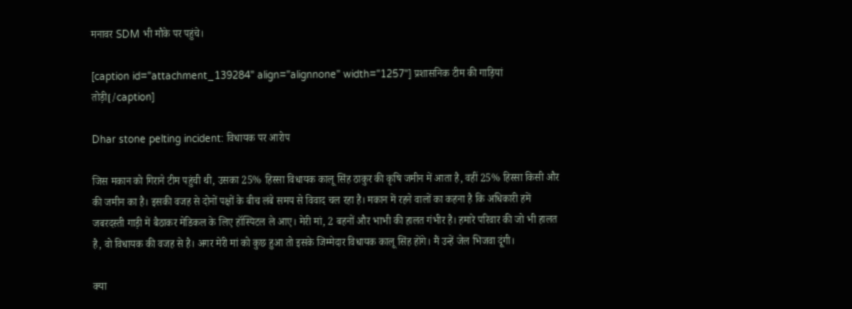मनावर SDM भी मौके पर पहुंचे।

[caption id="attachment_139284" align="alignnone" width="1257"] प्रशासनिक टीम की गाड़ियां तोड़ी[/caption]

Dhar stone pelting incident: विधायक पर आरोप

जिस मकान को गिराने टीम पहुंची थी, उसका 25% हिस्सा विधायक कालू सिंह ठाकुर की कृषि जमीन में आता है, वहीं 25% हिस्सा किसी और की जमीन का है। इसकी वजह से दोनों पक्षों के बीच लंबे समय से विवाद चल रहा है। मकान में रहने वालों का कहना है कि अधिकारी हमें जबरदस्ती गाड़ी में बैठाकर मेडिकल के लिए हॉस्पिटल ले आए। मेरी मां, 2 बहनों और भाभी की हालत गंभीर है। हमारे परिवार की जो भी हालत है, वो विधायक की वजह से है। अगर मेरी मां को कुछ हुआ तो इसके जिम्मेदार विधायक कालू सिंह होंगे। मैं उन्हें जेल भिजवा दूंगी।

क्या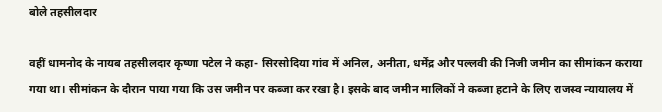बोले तहसीलदार

वहीं धामनोद के नायब तहसीलदार कृष्णा पटेल ने कहा- सिरसोदिया गांव में अनिल, अनीता, धर्मेंद्र और पल्लवी की निजी जमीन का सीमांकन कराया गया था। सीमांकन के दौरान पाया गया कि उस जमीन पर कब्जा कर रखा है। इसके बाद जमीन मालिकों ने कब्जा हटाने के लिए राजस्व न्यायालय में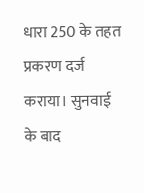धारा 250 के तहत प्रकरण दर्ज कराया। सुनवाई के बाद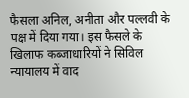फैसला अनिल, अनीता और पल्लवी के पक्ष में दिया गया। इस फैसले के खिलाफ कब्जाधारियों ने सिविल न्यायालय में वाद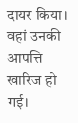दायर किया। वहां उनकी आपत्ति खारिज हो गई।